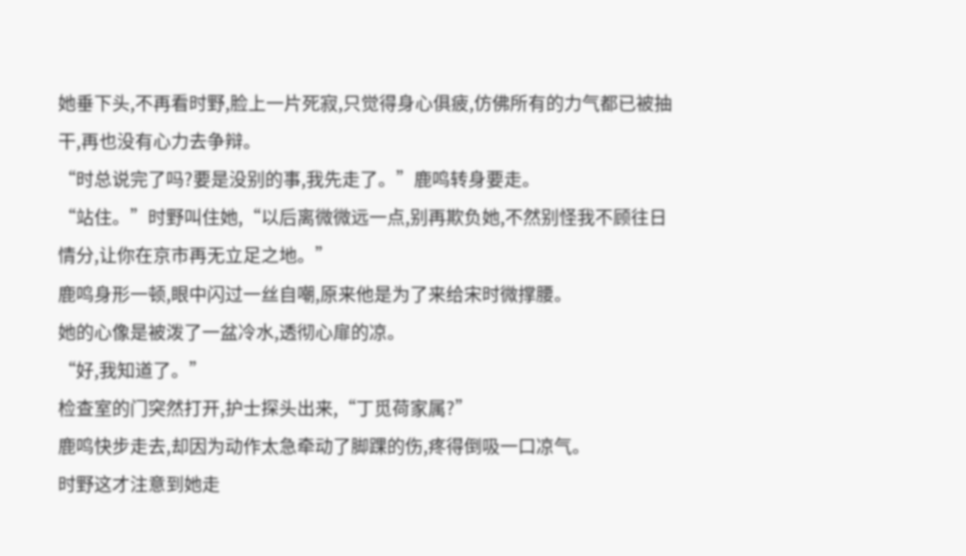她垂下头,不再看时野,脸上一片死寂,只觉得身心俱疲,仿佛所有的力气都已被抽干,再也没有心力去争辩。
“时总说完了吗?要是没别的事,我先走了。”鹿鸣转身要走。
“站住。”时野叫住她,“以后离微微远一点,别再欺负她,不然别怪我不顾往日情分,让你在京市再无立足之地。”
鹿鸣身形一顿,眼中闪过一丝自嘲,原来他是为了来给宋时微撑腰。
她的心像是被泼了一盆冷水,透彻心扉的凉。
“好,我知道了。”
检查室的门突然打开,护士探头出来,“丁觅荷家属?”
鹿鸣快步走去,却因为动作太急牵动了脚踝的伤,疼得倒吸一口凉气。
时野这才注意到她走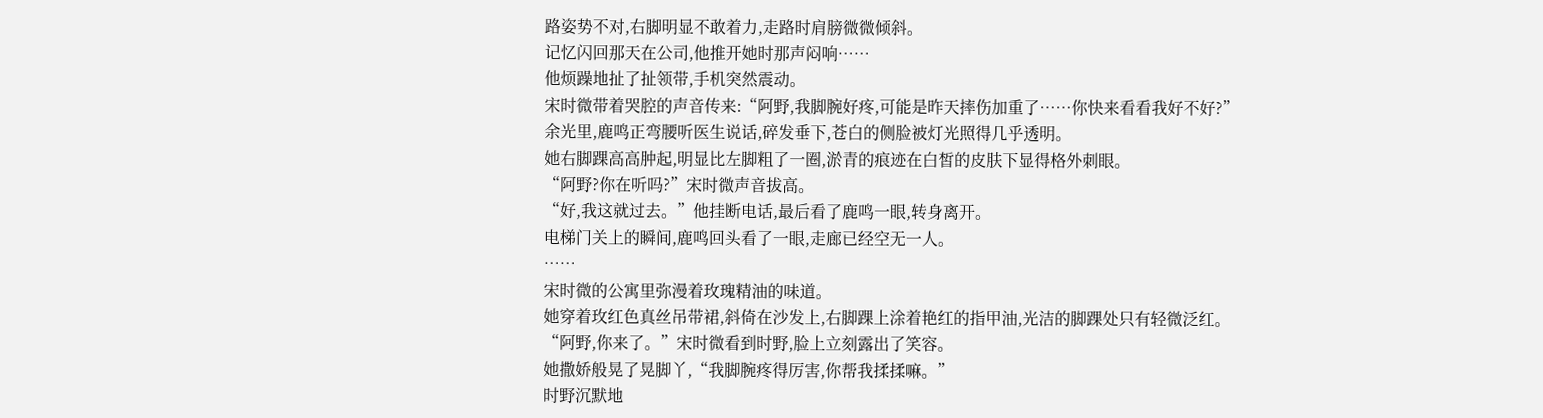路姿势不对,右脚明显不敢着力,走路时肩膀微微倾斜。
记忆闪回那天在公司,他推开她时那声闷响……
他烦躁地扯了扯领带,手机突然震动。
宋时微带着哭腔的声音传来:“阿野,我脚腕好疼,可能是昨天摔伤加重了……你快来看看我好不好?”
余光里,鹿鸣正弯腰听医生说话,碎发垂下,苍白的侧脸被灯光照得几乎透明。
她右脚踝高高肿起,明显比左脚粗了一圈,淤青的痕迹在白皙的皮肤下显得格外刺眼。
“阿野?你在听吗?”宋时微声音拔高。
“好,我这就过去。”他挂断电话,最后看了鹿鸣一眼,转身离开。
电梯门关上的瞬间,鹿鸣回头看了一眼,走廊已经空无一人。
……
宋时微的公寓里弥漫着玫瑰精油的味道。
她穿着玫红色真丝吊带裙,斜倚在沙发上,右脚踝上涂着艳红的指甲油,光洁的脚踝处只有轻微泛红。
“阿野,你来了。”宋时微看到时野,脸上立刻露出了笑容。
她撒娇般晃了晃脚丫,“我脚腕疼得厉害,你帮我揉揉嘛。”
时野沉默地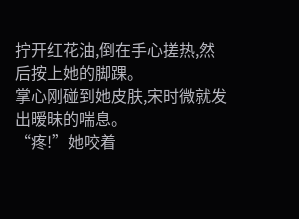拧开红花油,倒在手心搓热,然后按上她的脚踝。
掌心刚碰到她皮肤,宋时微就发出暧昧的喘息。
“疼!”她咬着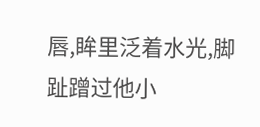唇,眸里泛着水光,脚趾蹭过他小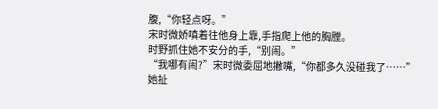腹,“你轻点呀。”
宋时微娇嗔着往他身上靠,手指爬上他的胸膛。
时野抓住她不安分的手,“别闹。”
“我哪有闹?”宋时微委屈地撇嘴,“你都多久没碰我了……”
她扯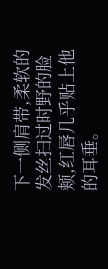下一侧肩带,柔软的发丝扫过时野的脸颊,红唇几乎贴上他的耳垂。